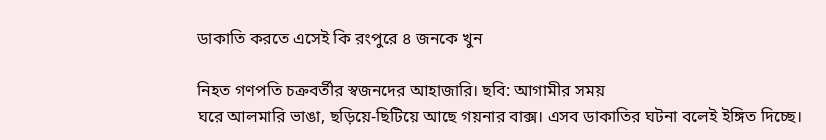ডাকাতি করতে এসেই কি রংপুরে ৪ জনকে খুন

নিহত গণপতি চক্রবর্তীর স্বজনদের আহাজারি। ছবি: আগামীর সময়
ঘরে আলমারি ভাঙা, ছড়িয়ে-ছিটিয়ে আছে গয়নার বাক্স। এসব ডাকাতির ঘটনা বলেই ইঙ্গিত দিচ্ছে।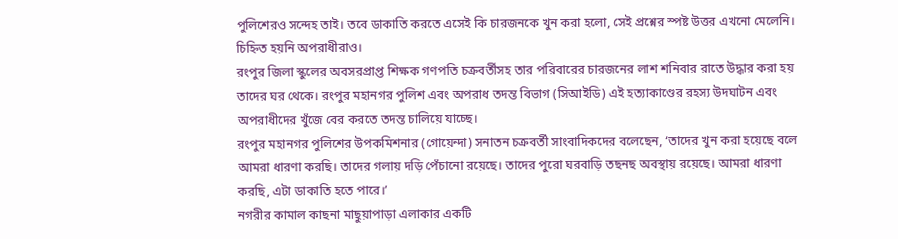পুলিশেরও সন্দেহ তাই। তবে ডাকাতি করতে এসেই কি চারজনকে খুন করা হলো, সেই প্রশ্নের স্পষ্ট উত্তর এখনো মেলেনি। চিহ্নিত হয়নি অপরাধীরাও।
রংপুর জিলা স্কুলের অবসরপ্রাপ্ত শিক্ষক গণপতি চক্রবর্তীসহ তার পরিবারের চারজনের লাশ শনিবার রাতে উদ্ধার করা হয় তাদের ঘর থেকে। রংপুর মহানগর পুলিশ এবং অপরাধ তদন্ত বিভাগ (সিআইডি) এই হত্যাকাণ্ডের রহস্য উদঘাটন এবং অপরাধীদের খুঁজে বের করতে তদন্ত চালিয়ে যাচ্ছে।
রংপুর মহানগর পুলিশের উপকমিশনার (গোয়েন্দা) সনাতন চক্রবর্তী সাংবাদিকদের বলেছেন, ‘তাদের খুন করা হয়েছে বলে আমরা ধারণা করছি। তাদের গলায় দড়ি পেঁচানো রয়েছে। তাদের পুরো ঘরবাড়ি তছনছ অবস্থায় রয়েছে। আমরা ধারণা করছি, এটা ডাকাতি হতে পারে।’
নগরীর কামাল কাছনা মাছুয়াপাড়া এলাকার একটি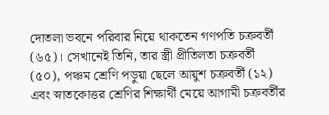দোতলা ভবনে পরিবার নিয়ে থাকতেন গণপতি চক্রবর্তী (৬৫)। সেখানেই তিনি, তার স্ত্রী প্রীতিলতা চক্রবর্তী (৫০), পঞ্চম শ্রেণি পড়ুয়া ছেলে আয়ুশ চক্রবর্তী (১২) এবং স্নাতকোত্তর শ্রেণির শিক্ষার্থী মেয়ে আগামী চক্রবর্তীর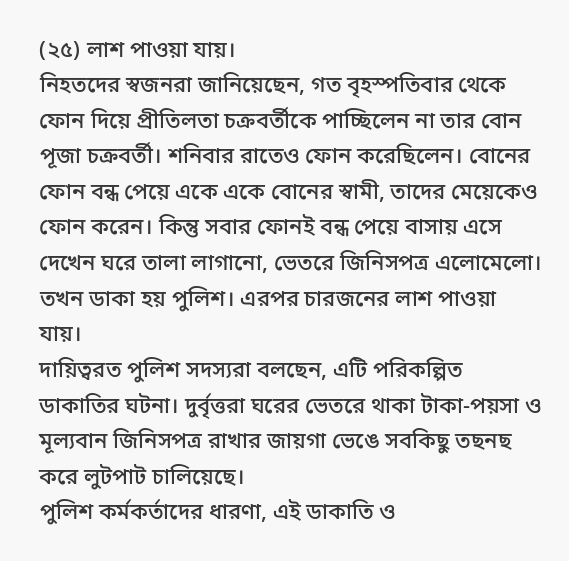(২৫) লাশ পাওয়া যায়।
নিহতদের স্বজনরা জানিয়েছেন, গত বৃহস্পতিবার থেকে ফোন দিয়ে প্রীতিলতা চক্রবর্তীকে পাচ্ছিলেন না তার বোন পূজা চক্রবর্তী। শনিবার রাতেও ফোন করেছিলেন। বোনের ফোন বন্ধ পেয়ে একে একে বোনের স্বামী, তাদের মেয়েকেও ফোন করেন। কিন্তু সবার ফোনই বন্ধ পেয়ে বাসায় এসে দেখেন ঘরে তালা লাগানো, ভেতরে জিনিসপত্র এলোমেলো। তখন ডাকা হয় পুলিশ। এরপর চারজনের লাশ পাওয়া যায়।
দায়িত্বরত পুলিশ সদস্যরা বলছেন, এটি পরিকল্পিত ডাকাতির ঘটনা। দুর্বৃত্তরা ঘরের ভেতরে থাকা টাকা-পয়সা ও মূল্যবান জিনিসপত্র রাখার জায়গা ভেঙে সবকিছু তছনছ করে লুটপাট চালিয়েছে।
পুলিশ কর্মকর্তাদের ধারণা, এই ডাকাতি ও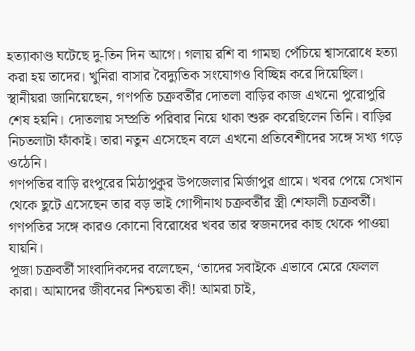হত্যাকাণ্ড ঘটেছে দু-তিন দিন আগে। গলায় রশি বা গামছা পেঁচিয়ে শ্বাসরোধে হত্যা করা হয় তাদের। খুনিরা বাসার বৈদ্যুতিক সংযোগও বিচ্ছিন্ন করে দিয়েছিল।
স্থানীয়রা জানিয়েছেন, গণপতি চক্রবর্তীর দোতলা বাড়ির কাজ এখনো পুরোপুরি শেষ হয়নি। দোতলায় সম্প্রতি পরিবার নিয়ে থাকা শুরু করেছিলেন তিনি। বাড়ির নিচতলাটা ফাঁকাই। তারা নতুন এসেছেন বলে এখনো প্রতিবেশীদের সঙ্গে সখ্য গড়ে ওঠেনি।
গণপতির বাড়ি রংপুরের মিঠাপুকুর উপজেলার মির্জাপুর গ্রামে। খবর পেয়ে সেখান থেকে ছুটে এসেছেন তার বড় ভাই গোপীনাথ চক্রবর্তীর স্ত্রী শেফালী চক্রবর্তী। গণপতির সঙ্গে কারও কোনো বিরোধের খবর তার স্বজনদের কাছ থেকে পাওয়া যায়নি।
পূজা চক্রবর্তী সাংবাদিকদের বলেছেন, ‘তাদের সবাইকে এভাবে মেরে ফেলল কারা। আমাদের জীবনের নিশ্চয়তা কী! আমরা চাই,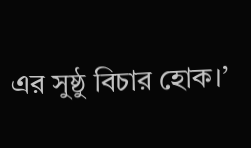এর সুষ্ঠু বিচার হোক।’